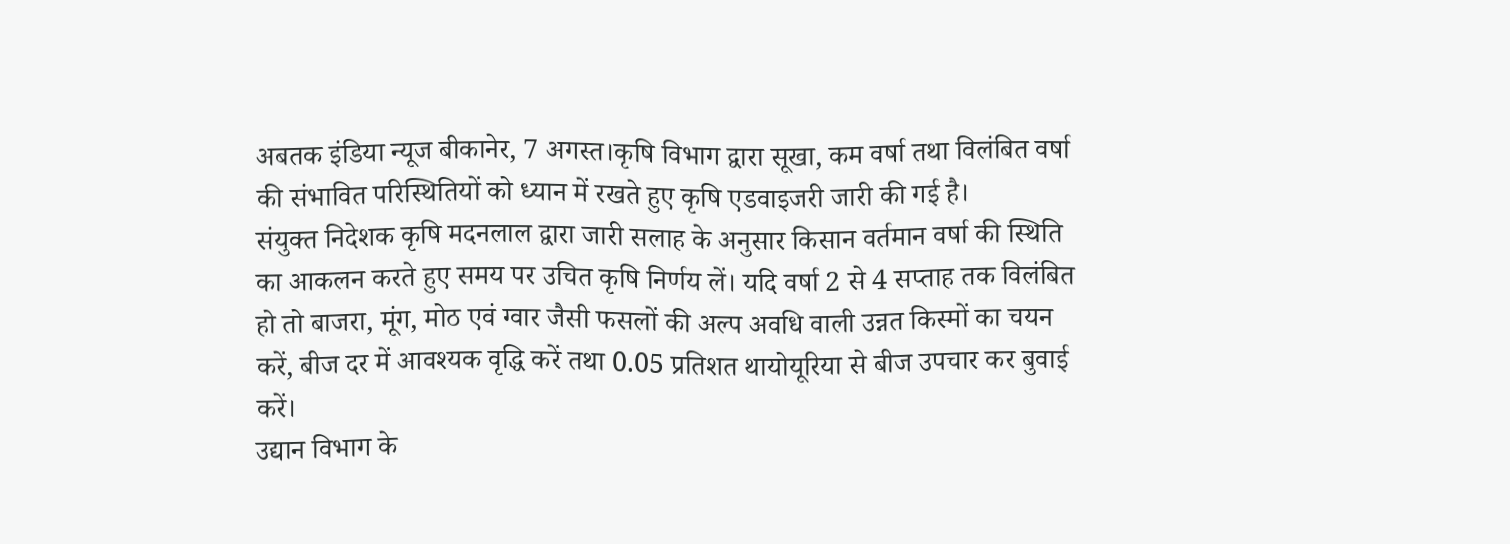अबतक इंडिया न्यूज बीकानेर, 7 अगस्त।कृषि विभाग द्वारा सूखा, कम वर्षा तथा विलंबित वर्षा की संभावित परिस्थितियों को ध्यान में रखते हुए कृषि एडवाइजरी जारी की गई है।
संयुक्त निदेशक कृषि मदनलाल द्वारा जारी सलाह के अनुसार किसान वर्तमान वर्षा की स्थिति का आकलन करते हुए समय पर उचित कृषि निर्णय लें। यदि वर्षा 2 से 4 सप्ताह तक विलंबित हो तो बाजरा, मूंग, मोठ एवं ग्वार जैसी फसलों की अल्प अवधि वाली उन्नत किस्मों का चयन करें, बीज दर में आवश्यक वृद्धि करें तथा 0.05 प्रतिशत थायोयूरिया से बीज उपचार कर बुवाई करें।
उद्यान विभाग के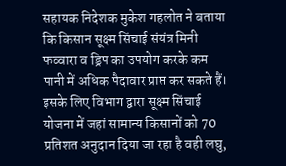सहायक निदेशक मुकेश गहलोत ने बताया कि किसान सूक्ष्म सिंचाई संयंत्र मिनी फव्वारा व ड्रिप का उपयोग करके कम पानी में अधिक पैदावार प्राप्त कर सकते हैं। इसके लिए विभाग द्वारा सूक्ष्म सिंचाई योजना में जहां सामान्य किसानों को 70 प्रतिशत अनुदान दिया जा रहा है वही लघु,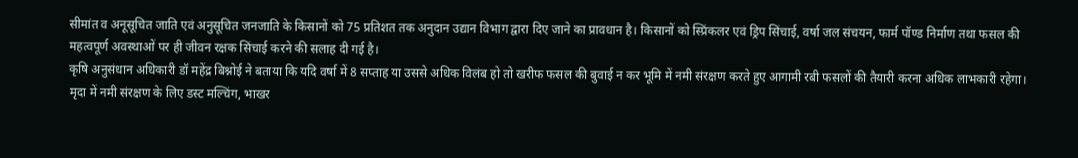सीमांत व अनूसूचित जाति एवं अनुसूचित जनजाति के किसानों को 75 प्रतिशत तक अनुदान उद्यान विभाग द्वारा दिए जाने का प्रावधान है। किसानों को स्प्रिंकलर एवं ड्रिप सिंचाई, वर्षा जल संचयन, फार्म पॉण्ड निर्माण तथा फसल की महत्वपूर्ण अवस्थाओं पर ही जीवन रक्षक सिंचाई करने की सलाह दी गई है।
कृषि अनुसंधान अधिकारी डॉ महेंद्र बिश्नोई ने बताया कि यदि वर्षा में 8 सप्ताह या उससे अधिक विलंब हो तो खरीफ फसल की बुवाई न कर भूमि में नमी संरक्षण करते हुए आगामी रबी फसलों की तैयारी करना अधिक लाभकारी रहेगा।
मृदा में नमी संरक्षण के लिए डस्ट मल्चिंग, भाखर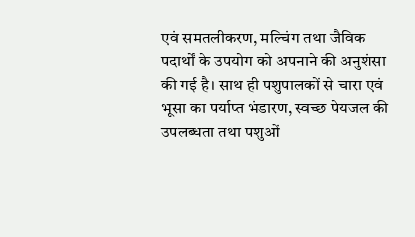एवं समतलीकरण, मल्चिंग तथा जैविक पदार्थों के उपयोग को अपनाने की अनुशंसा की गई है। साथ ही पशुपालकों से चारा एवं भूसा का पर्याप्त भंडारण, स्वच्छ पेयजल की उपलब्धता तथा पशुओं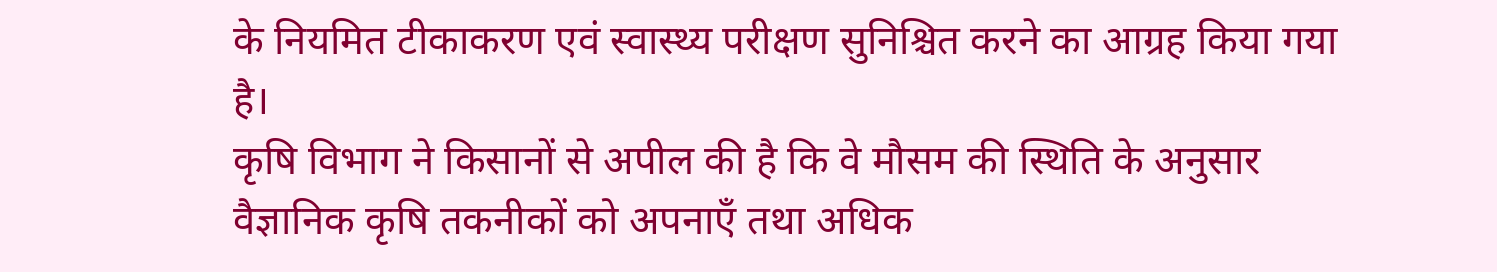के नियमित टीकाकरण एवं स्वास्थ्य परीक्षण सुनिश्चित करने का आग्रह किया गया है।
कृषि विभाग ने किसानों से अपील की है कि वे मौसम की स्थिति के अनुसार वैज्ञानिक कृषि तकनीकों को अपनाएँ तथा अधिक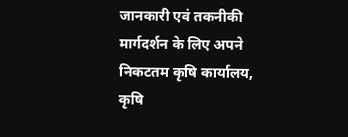जानकारी एवं तकनीकी मार्गदर्शन के लिए अपने निकटतम कृषि कार्यालय, कृषि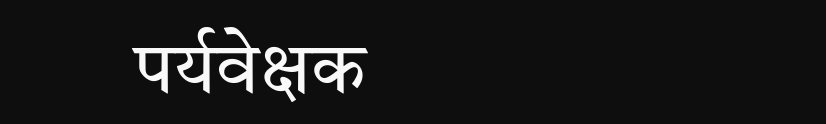पर्यवेक्षक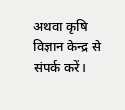अथवा कृषि विज्ञान केन्द्र से संपर्क करें।